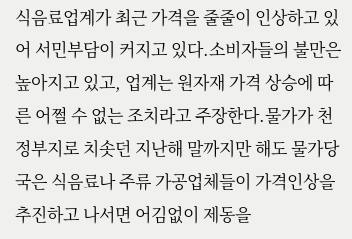식음료업계가 최근 가격을 줄줄이 인상하고 있어 서민부담이 커지고 있다.소비자들의 불만은 높아지고 있고, 업계는 원자재 가격 상승에 따른 어쩔 수 없는 조치라고 주장한다.물가가 천정부지로 치솟던 지난해 말까지만 해도 물가당국은 식음료나 주류 가공업체들이 가격인상을 추진하고 나서면 어김없이 제동을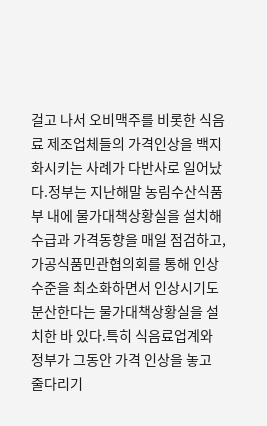걸고 나서 오비맥주를 비롯한 식음료 제조업체들의 가격인상을 백지화시키는 사례가 다반사로 일어났다.정부는 지난해말 농림수산식품부 내에 물가대책상황실을 설치해 수급과 가격동향을 매일 점검하고, 가공식품민관협의회를 통해 인상수준을 최소화하면서 인상시기도 분산한다는 물가대책상황실을 설치한 바 있다.특히 식음료업계와 정부가 그동안 가격 인상을 놓고 줄다리기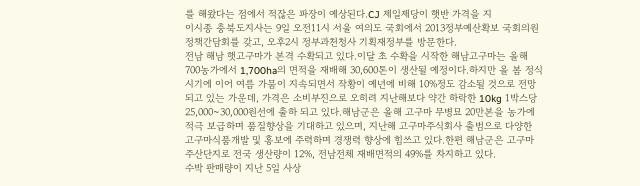를 해왔다는 점에서 적잖은 파장이 예상된다.CJ 제일제당이 햇반 가격을 지
이시종 충북도지사는 9일 오전11시 서울 여의도 국회에서 2013정부예산확보 국회의원 정책간담회를 갖고, 오후2시 정부과천청사 기획재정부를 방문한다.
전남 해남 햇고구마가 본격 수확되고 있다.이달 초 수확을 시작한 해남고구마는 올해 700농가에서 1,700ha의 면적을 재배해 30,600톤이 생산될 예정이다.하지만 올 봄 정식시기에 이어 여름 가뭄이 지속되면서 작황이 예년에 비해 10%정도 감소될 것으로 전망되고 있는 가운데, 가격은 소비부진으로 오히려 지난해보다 약간 하락한 10kg 1박스당 25,000~30,000원선에 출하 되고 있다.해남군은 올해 고구마 무병묘 20만본을 농가에 적극 보급하며 품질향상을 기대하고 있으며, 지난해 고구마주식회사 출범으로 다양한 고구마식품개발 및 홍보에 주력하며 경쟁력 향상에 힘쓰고 있다.한편 해남군은 고구마 주산단지로 전국 생산량이 12%, 전남전체 재배면적의 49%를 차지하고 있다.
수박 판매량이 지난 5일 사상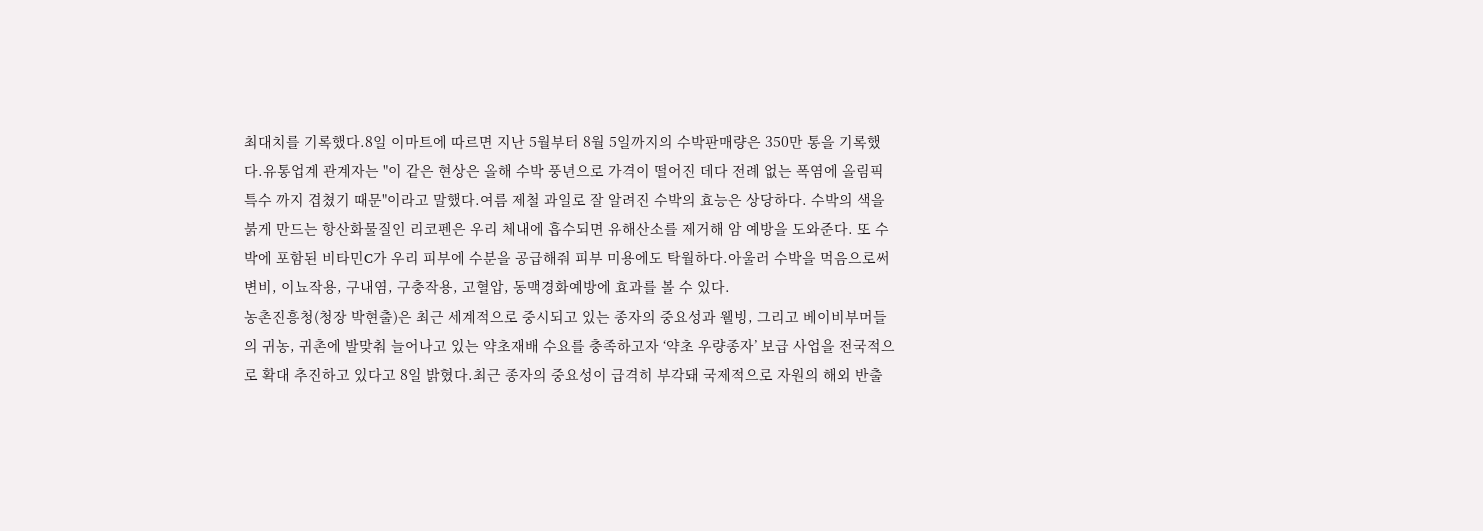최대치를 기록했다.8일 이마트에 따르면 지난 5월부터 8월 5일까지의 수박판매량은 350만 통을 기록했다.유통업계 관계자는 "이 같은 현상은 올해 수박 풍년으로 가격이 떨어진 데다 전례 없는 폭염에 올림픽 특수 까지 겹쳤기 때문"이라고 말했다.여름 제철 과일로 잘 알려진 수박의 효능은 상당하다. 수박의 색을 붉게 만드는 항산화물질인 리코펜은 우리 체내에 흡수되면 유해산소를 제거해 암 예방을 도와준다. 또 수박에 포함된 비타민C가 우리 피부에 수분을 공급해줘 피부 미용에도 탁월하다.아울러 수박을 먹음으로써 변비, 이뇨작용, 구내염, 구충작용, 고혈압, 동맥경화예방에 효과를 볼 수 있다.
농촌진흥청(청장 박현출)은 최근 세계적으로 중시되고 있는 종자의 중요성과 웰빙, 그리고 베이비부머들의 귀농, 귀촌에 발맞춰 늘어나고 있는 약초재배 수요를 충족하고자 ‘약초 우량종자’ 보급 사업을 전국적으로 확대 추진하고 있다고 8일 밝혔다.최근 종자의 중요성이 급격히 부각돼 국제적으로 자원의 해외 반출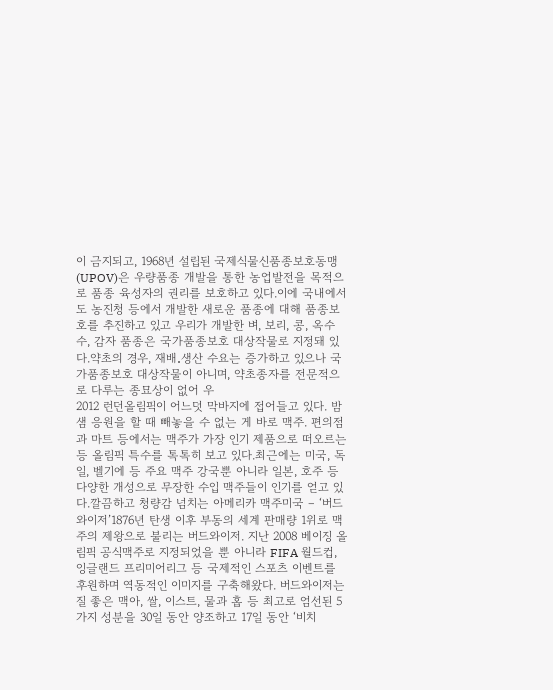이 금지되고, 1968년 설립된 국제식물신품종보호동맹(UPOV)은 우량품종 개발을 통한 농업발전을 목적으로 품종 육성자의 권리를 보호하고 있다.이에 국내에서도 농진청 등에서 개발한 새로운 품종에 대해 품종보호를 추진하고 있고 우리가 개발한 벼, 보리, 콩, 옥수수, 감자 품종은 국가품종보호 대상작물로 지정돼 있다.약초의 경우, 재배․생산 수요는 증가하고 있으나 국가품종보호 대상작물이 아니며, 약초종자를 전문적으로 다루는 종묘상이 없어 우
2012 런던올림픽이 어느덧 막바지에 접어들고 있다. 밤샘 응원을 할 때 빼놓을 수 없는 게 바로 맥주. 편의점과 마트 등에서는 맥주가 가장 인기 제품으로 떠오르는 등 올림픽 특수를 톡톡히 보고 있다.최근에는 미국, 독일, 벨기에 등 주요 맥주 강국뿐 아니라 일본, 호주 등 다양한 개성으로 무장한 수입 맥주들이 인기를 얻고 있다.깔끔하고 청량감 넘치는 아메리카 맥주미국 – ‘버드와이저’1876년 탄생 이후 부동의 세계 판매량 1위로 맥주의 제왕으로 불리는 버드와이저. 지난 2008 베이징 올림픽 공식맥주로 지정되었을 뿐 아니라 FIFA 월드컵, 잉글랜드 프리미어리그 등 국제적인 스포츠 이벤트를 후원하며 역동적인 이미지를 구축해왔다. 버드와이저는 질 좋은 맥아, 쌀, 이스트, 물과 홉 등 최고로 엄선된 5가지 성분을 30일 동안 양조하고 17일 동안 ‘비치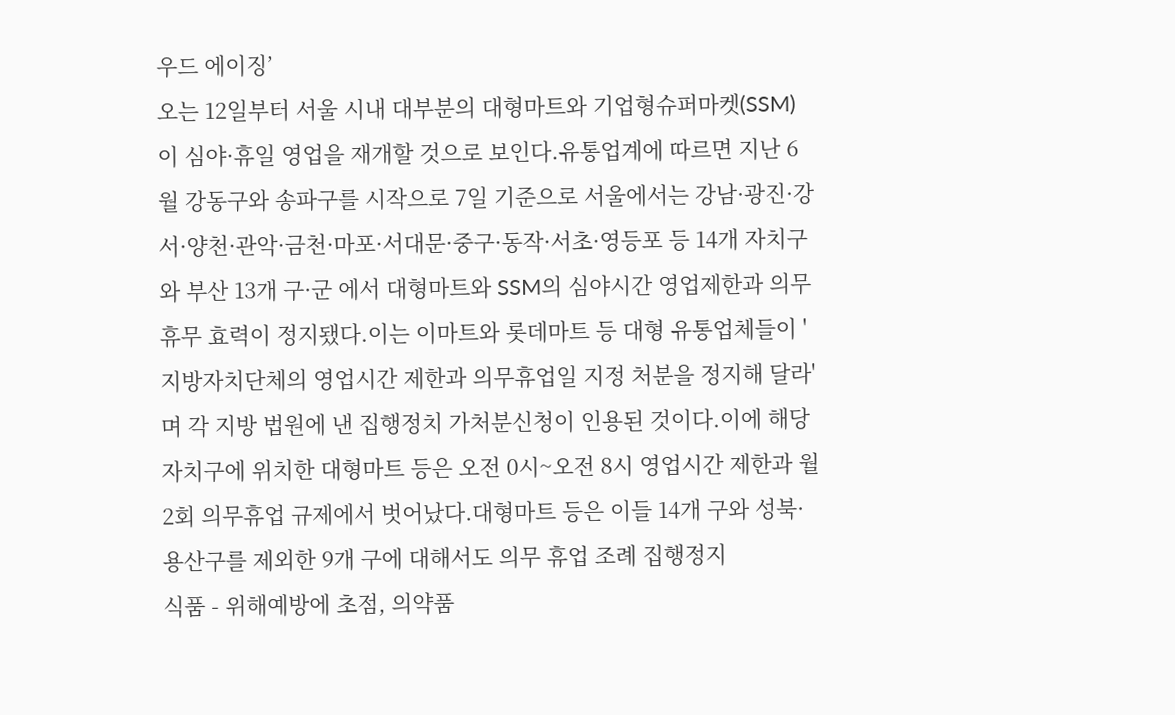우드 에이징’
오는 12일부터 서울 시내 대부분의 대형마트와 기업형슈퍼마켓(SSM)이 심야·휴일 영업을 재개할 것으로 보인다.유통업계에 따르면 지난 6월 강동구와 송파구를 시작으로 7일 기준으로 서울에서는 강남·광진·강서·양천·관악·금천·마포·서대문·중구·동작·서초·영등포 등 14개 자치구와 부산 13개 구·군 에서 대형마트와 SSM의 심야시간 영업제한과 의무 휴무 효력이 정지됐다.이는 이마트와 롯데마트 등 대형 유통업체들이 '지방자치단체의 영업시간 제한과 의무휴업일 지정 처분을 정지해 달라'며 각 지방 법원에 낸 집행정치 가처분신청이 인용된 것이다.이에 해당 자치구에 위치한 대형마트 등은 오전 0시~오전 8시 영업시간 제한과 월 2회 의무휴업 규제에서 벗어났다.대형마트 등은 이들 14개 구와 성북·용산구를 제외한 9개 구에 대해서도 의무 휴업 조례 집행정지
식품 - 위해예방에 초점, 의약품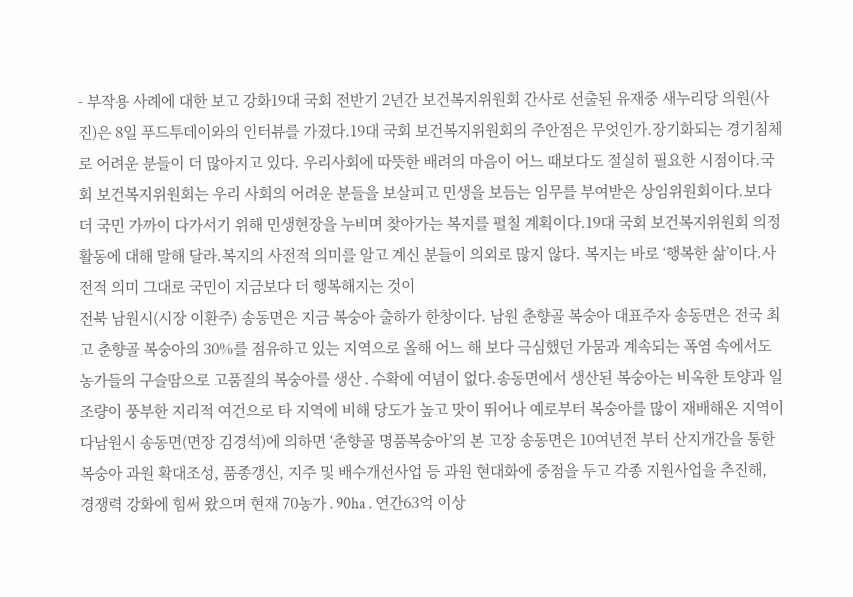- 부작용 사례에 대한 보고 강화19대 국회 전반기 2년간 보건복지위원회 간사로 선출된 유재중 새누리당 의원(사진)은 8일 푸드투데이와의 인터뷰를 가졌다.19대 국회 보건복지위원회의 주안점은 무엇인가.장기화되는 경기침체로 어려운 분들이 더 많아지고 있다. 우리사회에 따뜻한 배려의 마음이 어느 때보다도 절실히 필요한 시점이다.국회 보건복지위원회는 우리 사회의 어려운 분들을 보살피고 민생을 보듬는 임무를 부여받은 상임위원회이다.보다 더 국민 가까이 다가서기 위해 민생현장을 누비며 찾아가는 복지를 펼칠 계획이다.19대 국회 보건복지위원회 의정활동에 대해 말해 달라.복지의 사전적 의미를 알고 계신 분들이 의외로 많지 않다. 복지는 바로 ‘행복한 삶’이다.사전적 의미 그대로 국민이 지금보다 더 행복해지는 것이
전북 남원시(시장 이환주) 송동면은 지금 복숭아 출하가 한창이다. 남원 춘향골 복숭아 대표주자 송동면은 전국 최고 춘향골 복숭아의 30%를 점유하고 있는 지역으로 올해 어느 해 보다 극심했던 가뭄과 계속되는 폭염 속에서도 농가들의 구슬땀으로 고품질의 복숭아를 생산․수확에 여념이 없다.송동면에서 생산된 복숭아는 비옥한 토양과 일조량이 풍부한 지리적 여건으로 타 지역에 비해 당도가 높고 맛이 뛰어나 예로부터 복숭아를 많이 재배해온 지역이다남원시 송동면(면장 김경석)에 의하면 ‘춘향골 명품복숭아’의 본 고장 송동면은 10여년전 부터 산지개간을 통한 복숭아 과원 확대조성, 품종갱신, 지주 및 배수개선사업 등 과원 현대화에 중점을 두고 각종 지원사업을 추진해, 경쟁력 강화에 힘써 왔으며 현재 70농가․90ha․연간63억 이상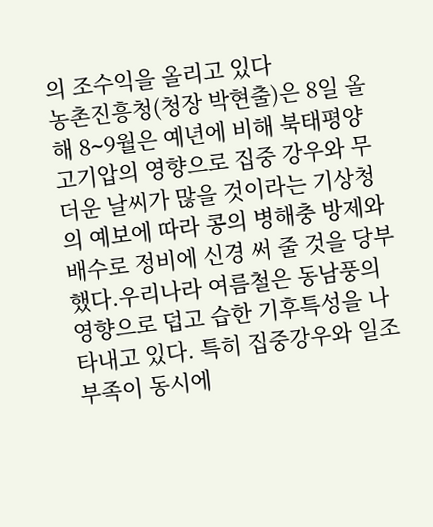의 조수익을 올리고 있다
농촌진흥청(청장 박현출)은 8일 올해 8∼9월은 예년에 비해 북태평양 고기압의 영향으로 집중 강우와 무더운 날씨가 많을 것이라는 기상청의 예보에 따라 콩의 병해충 방제와 배수로 정비에 신경 써 줄 것을 당부했다.우리나라 여름철은 동남풍의 영향으로 덥고 습한 기후특성을 나타내고 있다. 특히 집중강우와 일조부족이 동시에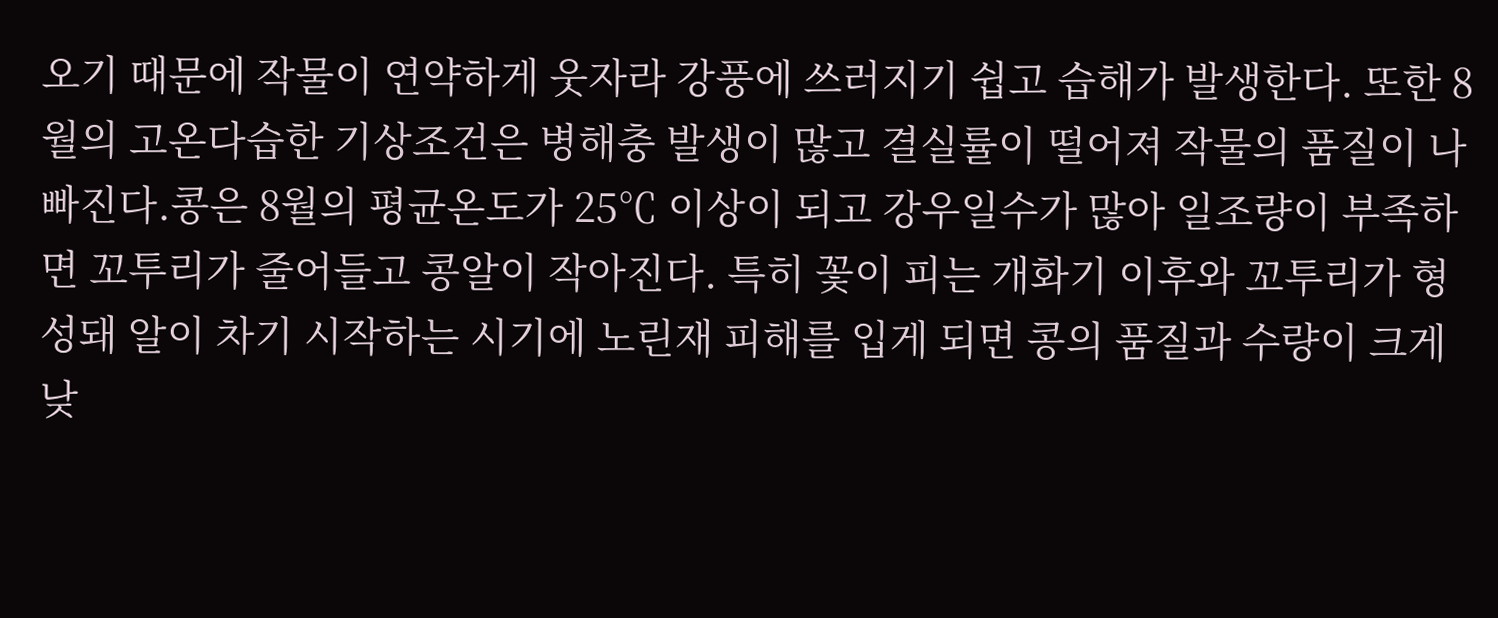오기 때문에 작물이 연약하게 웃자라 강풍에 쓰러지기 쉽고 습해가 발생한다. 또한 8월의 고온다습한 기상조건은 병해충 발생이 많고 결실률이 떨어져 작물의 품질이 나빠진다.콩은 8월의 평균온도가 25℃ 이상이 되고 강우일수가 많아 일조량이 부족하면 꼬투리가 줄어들고 콩알이 작아진다. 특히 꽃이 피는 개화기 이후와 꼬투리가 형성돼 알이 차기 시작하는 시기에 노린재 피해를 입게 되면 콩의 품질과 수량이 크게 낮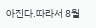아진다.따라서 8월